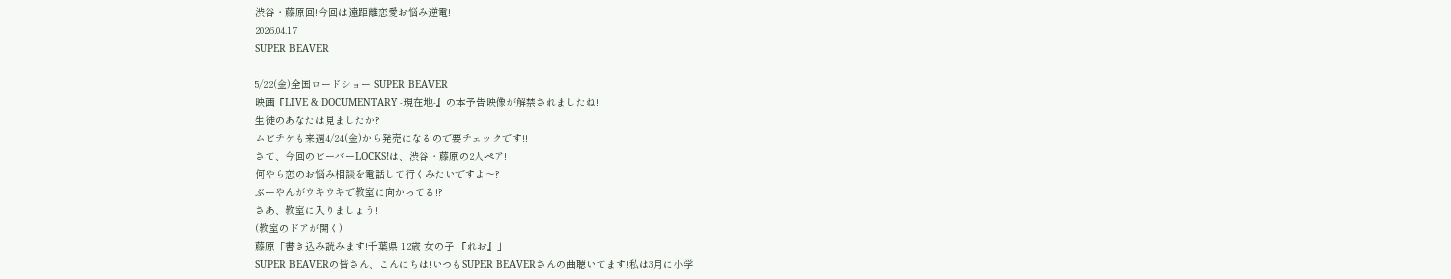渋谷・藤原回!今回は遠距離恋愛お悩み逆電!
2026.04.17
SUPER BEAVER

5/22(金)全国ロードショー SUPER BEAVER
映画『LIVE & DOCUMENTARY -現在地-』の本予告映像が解禁されましたね!
生徒のあなたは見ましたか?
ムビチケも来週4/24(金)から発売になるので要チェックです!!
さて、今回のビーバーLOCKS!は、渋谷・藤原の2人ペア!
何やら恋のお悩み相談を電話して行くみたいですよ〜?
ぶーやんがウキウキで教室に向かってる!?
さあ、教室に入りましょう!
(教室のドアが開く)
藤原「書き込み読みます!千葉県 12歳 女の子 『れお』」
SUPER BEAVERの皆さん、こんにちは!いつもSUPER BEAVERさんの曲聴いてます!私は3月に小学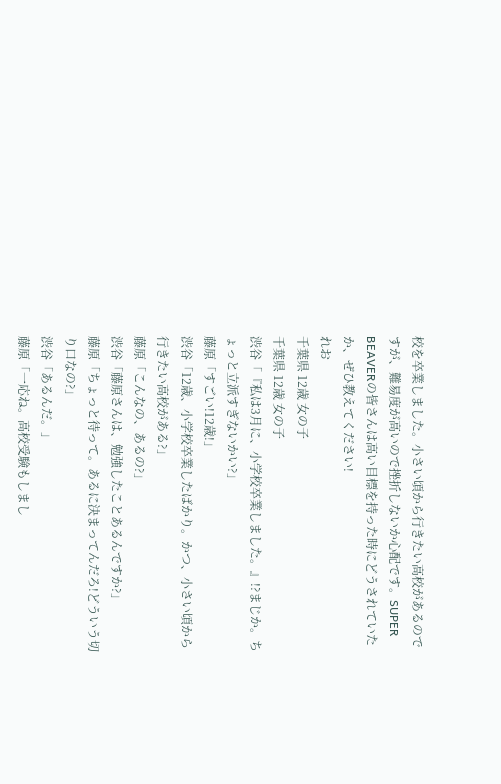校を卒業しました。小さい頃から行きたい高校があるのですが、難易度が高いので挫折しないか心配です。SUPER BEAVERの皆さんは高い目標を持った時にどうされていたか、ぜひ教えてください!
れお
千葉県 12歳 女の子
千葉県 12歳 女の子
渋谷「『私は3月に、小学校卒業しました。』!?まじか。ちょっと立派すぎないかい?」
藤原「すごい!12歳!」
渋谷「12歳、小学校卒業したばかり。かつ、小さい頃から行きたい高校がある?」
藤原「こんなの、あるの?」
渋谷「藤原さんは、勉強したことあるんですか?」
藤原「ちょっと待って。あるに決まってんだろ!どういう切り口なの?」
渋谷「あるんだ。」
藤原「一応ね。高校受験もしまし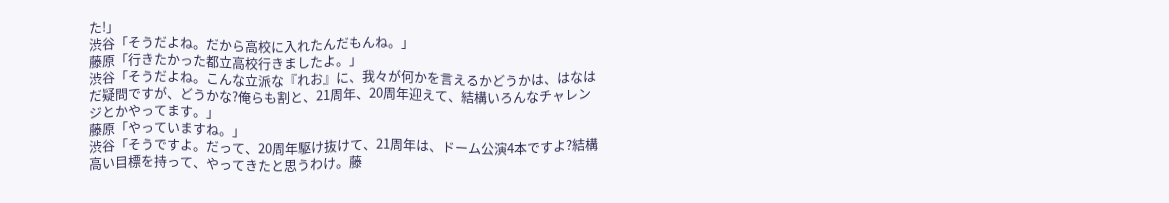た!」
渋谷「そうだよね。だから高校に入れたんだもんね。」
藤原「行きたかった都立高校行きましたよ。」
渋谷「そうだよね。こんな立派な『れお』に、我々が何かを言えるかどうかは、はなはだ疑問ですが、どうかな?俺らも割と、21周年、20周年迎えて、結構いろんなチャレンジとかやってます。」
藤原「やっていますね。」
渋谷「そうですよ。だって、20周年駆け抜けて、21周年は、ドーム公演4本ですよ?結構高い目標を持って、やってきたと思うわけ。藤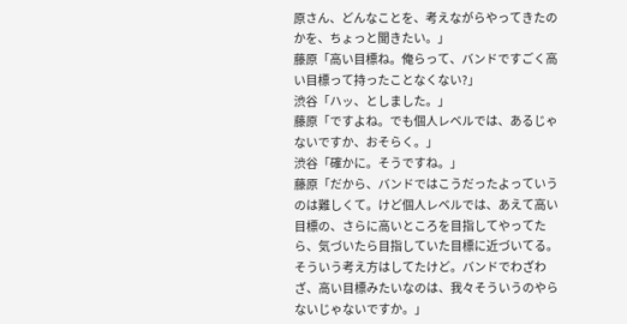原さん、どんなことを、考えながらやってきたのかを、ちょっと聞きたい。」
藤原「高い目標ね。俺らって、バンドですごく高い目標って持ったことなくない?」
渋谷「ハッ、としました。」
藤原「ですよね。でも個人レベルでは、あるじゃないですか、おそらく。」
渋谷「確かに。そうですね。」
藤原「だから、バンドではこうだったよっていうのは難しくて。けど個人レベルでは、あえて高い目標の、さらに高いところを目指してやってたら、気づいたら目指していた目標に近づいてる。そういう考え方はしてたけど。バンドでわざわざ、高い目標みたいなのは、我々そういうのやらないじゃないですか。」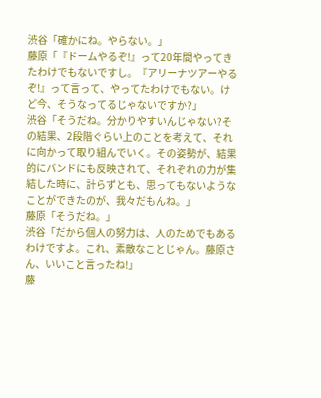渋谷「確かにね。やらない。」
藤原「『ドームやるぞ!』って20年間やってきたわけでもないですし。『アリーナツアーやるぞ!』って言って、やってたわけでもない。けど今、そうなってるじゃないですか?」
渋谷「そうだね。分かりやすいんじゃない?その結果、2段階ぐらい上のことを考えて、それに向かって取り組んでいく。その姿勢が、結果的にバンドにも反映されて、それぞれの力が集結した時に、計らずとも、思ってもないようなことができたのが、我々だもんね。」
藤原「そうだね。」
渋谷「だから個人の努力は、人のためでもあるわけですよ。これ、素敵なことじゃん。藤原さん、いいこと言ったね!」
藤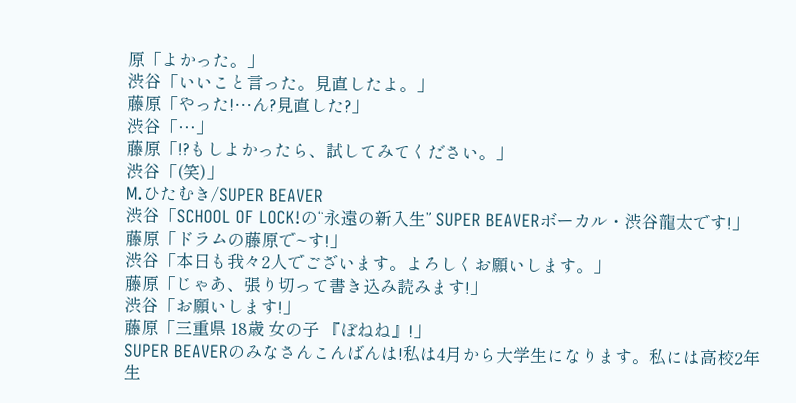原「よかった。」
渋谷「いいこと言った。見直したよ。」
藤原「やった!…ん?見直した?」
渋谷「…」
藤原「!?もしよかったら、試してみてください。」
渋谷「(笑)」
M.ひたむき/SUPER BEAVER
渋谷「SCHOOL OF LOCK!の“永遠の新入生” SUPER BEAVERボーカル・渋谷龍太です!」
藤原「ドラムの藤原で~す!」
渋谷「本日も我々2人でございます。よろしくお願いします。」
藤原「じゃあ、張り切って書き込み読みます!」
渋谷「お願いします!」
藤原「三重県 18歳 女の子 『ぽねね』!」
SUPER BEAVERのみなさんこんばんは!私は4月から大学生になります。私には高校2年生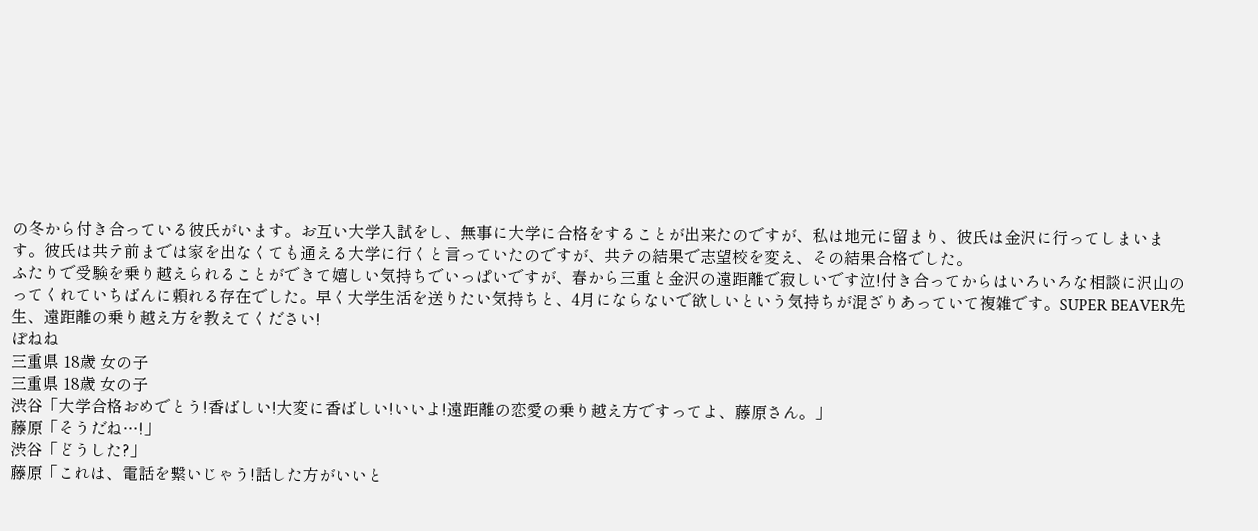の冬から付き合っている彼氏がいます。お互い大学入試をし、無事に大学に合格をすることが出来たのですが、私は地元に留まり、彼氏は金沢に行ってしまいます。彼氏は共テ前までは家を出なくても通える大学に行くと言っていたのですが、共テの結果で志望校を変え、その結果合格でした。
ふたりで受験を乗り越えられることができて嬉しい気持ちでいっぱいですが、春から三重と金沢の遠距離で寂しいです泣!付き合ってからはいろいろな相談に沢山のってくれていちばんに頼れる存在でした。早く大学生活を送りたい気持ちと、4月にならないで欲しいという気持ちが混ざりあっていて複雑です。SUPER BEAVER先生、遠距離の乗り越え方を教えてください!
ぽねね
三重県 18歳 女の子
三重県 18歳 女の子
渋谷「大学合格おめでとう!香ばしい!大変に香ばしい!いいよ!遠距離の恋愛の乗り越え方ですってよ、藤原さん。」
藤原「そうだね…!」
渋谷「どうした?」
藤原「これは、電話を繋いじゃう!話した方がいいと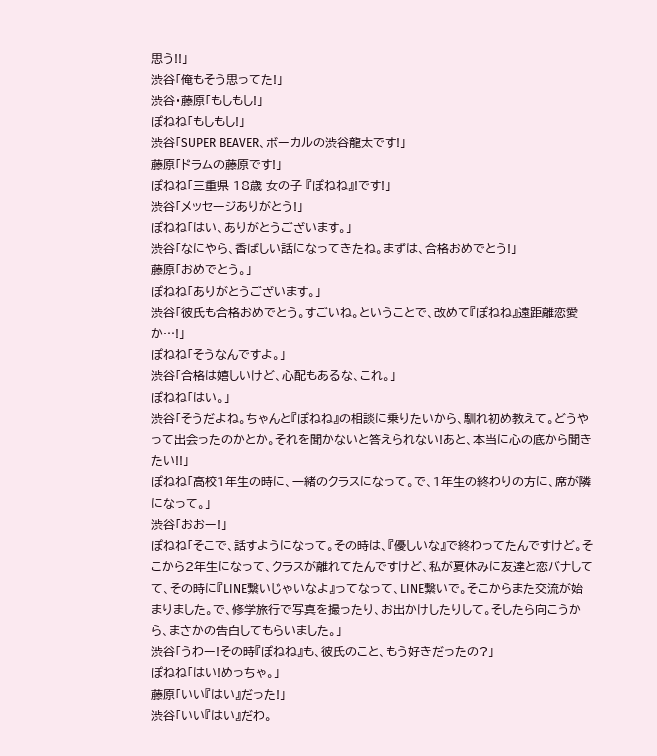思う!!」
渋谷「俺もそう思ってた!」
渋谷・藤原「もしもし!」
ぽねね「もしもし!」
渋谷「SUPER BEAVER、ボーカルの渋谷龍太です!」
藤原「ドラムの藤原です!」
ぽねね「三重県 18歳 女の子 『ぽねね』!です!」
渋谷「メッセージありがとう!」
ぽねね「はい、ありがとうございます。」
渋谷「なにやら、香ばしい話になってきたね。まずは、合格おめでとう!」
藤原「おめでとう。」
ぽねね「ありがとうございます。」
渋谷「彼氏も合格おめでとう。すごいね。ということで、改めて『ぽねね』遠距離恋愛か…!」
ぽねね「そうなんですよ。」
渋谷「合格は嬉しいけど、心配もあるな、これ。」
ぽねね「はい。」
渋谷「そうだよね。ちゃんと『ぽねね』の相談に乗りたいから、馴れ初め教えて。どうやって出会ったのかとか。それを聞かないと答えられない!あと、本当に心の底から聞きたい!!」
ぽねね「高校1年生の時に、一緒のクラスになって。で、1年生の終わりの方に、席が隣になって。」
渋谷「おおー!」
ぽねね「そこで、話すようになって。その時は、『優しいな』で終わってたんですけど。そこから2年生になって、クラスが離れてたんですけど、私が夏休みに友達と恋バナしてて、その時に『LINE繋いじゃいなよ』ってなって、LINE繋いで。そこからまた交流が始まりました。で、修学旅行で写真を撮ったり、お出かけしたりして。そしたら向こうから、まさかの告白してもらいました。」
渋谷「うわー!その時『ぽねね』も、彼氏のこと、もう好きだったの?」
ぽねね「はい!めっちゃ。」
藤原「いい『はい』だった!」
渋谷「いい『はい』だわ。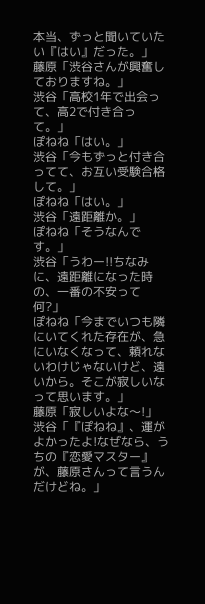本当、ずっと聞いていたい『はい』だった。」
藤原「渋谷さんが興奮しておりますね。」
渋谷「高校1年で出会って、高2で付き合って。」
ぽねね「はい。」
渋谷「今もずっと付き合ってて、お互い受験合格して。」
ぽねね「はい。」
渋谷「遠距離か。」
ぽねね「そうなんです。」
渋谷「うわー!!ちなみに、遠距離になった時の、一番の不安って何?」
ぽねね「今までいつも隣にいてくれた存在が、急にいなくなって、頼れないわけじゃないけど、遠いから。そこが寂しいなって思います。」
藤原「寂しいよな〜!」
渋谷「『ぽねね』、運がよかったよ!なぜなら、うちの『恋愛マスター』が、藤原さんって言うんだけどね。」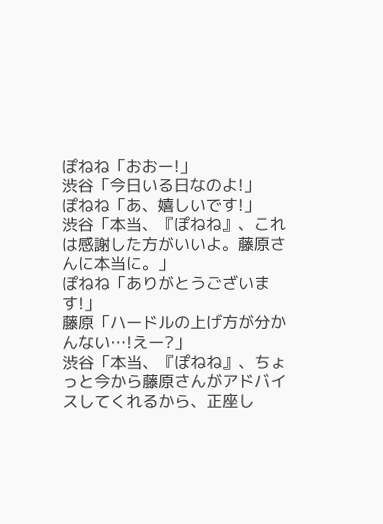ぽねね「おおー!」
渋谷「今日いる日なのよ!」
ぽねね「あ、嬉しいです!」
渋谷「本当、『ぽねね』、これは感謝した方がいいよ。藤原さんに本当に。」
ぽねね「ありがとうございます!」
藤原「ハードルの上げ方が分かんない…!えー?」
渋谷「本当、『ぽねね』、ちょっと今から藤原さんがアドバイスしてくれるから、正座し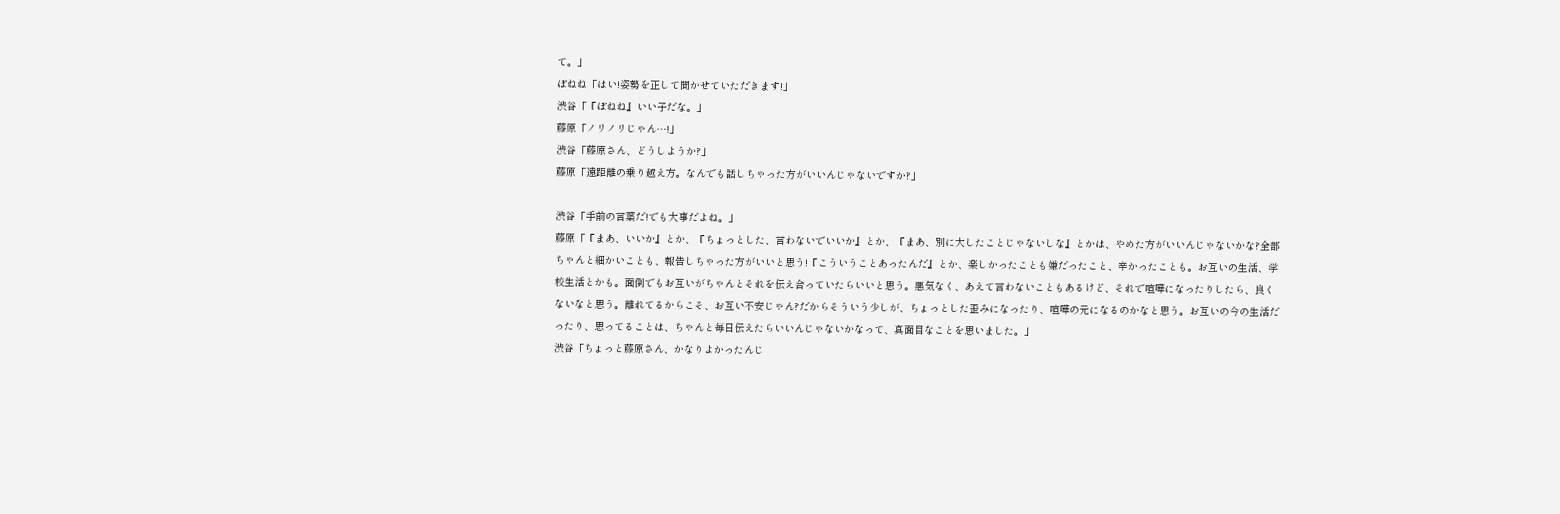て。」
ぽねね「はい!姿勢を正して聞かせていただきます!」
渋谷「『ぽねね』いい子だな。」
藤原「ノリノリじゃん…!」
渋谷「藤原さん、どうしようか?」
藤原「遠距離の乗り越え方。なんでも話しちゃった方がいいんじゃないですか?」

渋谷「手前の言葉だ!でも大事だよね。」
藤原「『まあ、いいか』とか、『ちょっとした、言わないでいいか』とか、『まあ、別に大したことじゃないしな』とかは、やめた方がいいんじゃないかな?全部ちゃんと細かいことも、報告しちゃった方がいいと思う!『こういうことあったんだ』とか、楽しかったことも嫌だったこと、辛かったことも。お互いの生活、学校生活とかも。面倒でもお互いがちゃんとそれを伝え合っていたらいいと思う。悪気なく、あえて言わないこともあるけど、それで喧嘩になったりしたら、良くないなと思う。離れてるからこそ、お互い不安じゃん?だからそういう少しが、ちょっとした歪みになったり、喧嘩の元になるのかなと思う。お互いの今の生活だったり、思ってることは、ちゃんと毎日伝えたらいいんじゃないかなって、真面目なことを思いました。」
渋谷「ちょっと藤原さん、かなりよかったんじ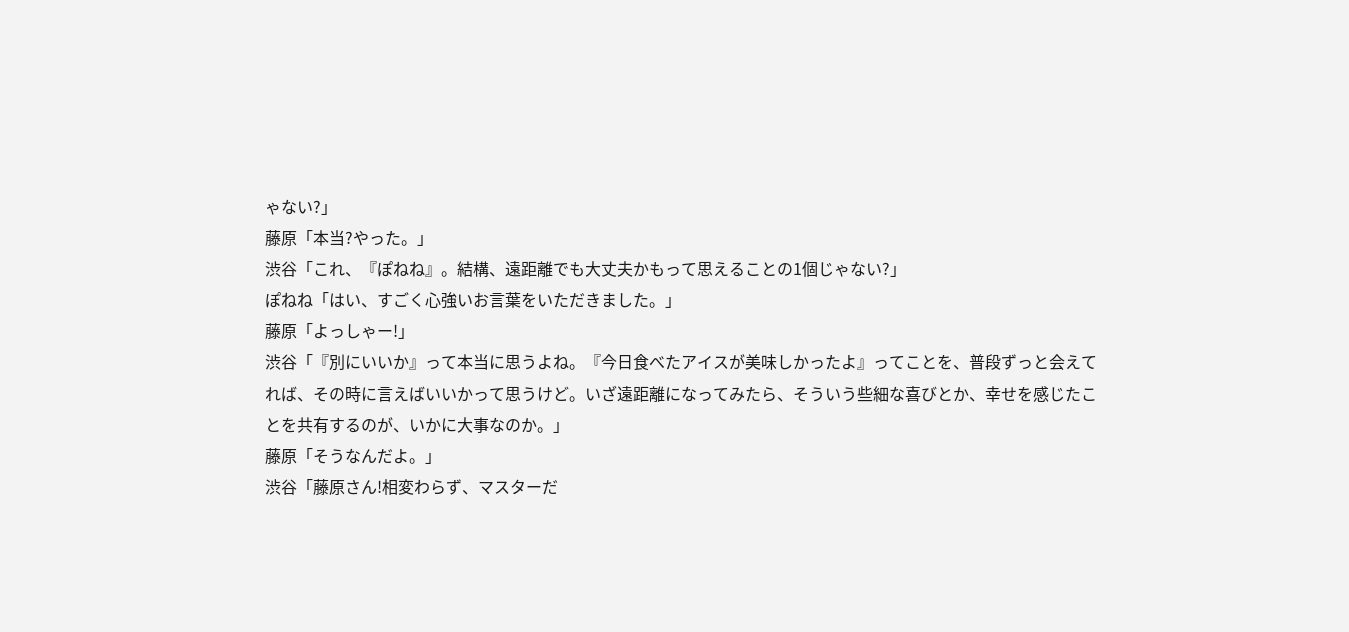ゃない?」
藤原「本当?やった。」
渋谷「これ、『ぽねね』。結構、遠距離でも大丈夫かもって思えることの1個じゃない?」
ぽねね「はい、すごく心強いお言葉をいただきました。」
藤原「よっしゃー!」
渋谷「『別にいいか』って本当に思うよね。『今日食べたアイスが美味しかったよ』ってことを、普段ずっと会えてれば、その時に言えばいいかって思うけど。いざ遠距離になってみたら、そういう些細な喜びとか、幸せを感じたことを共有するのが、いかに大事なのか。」
藤原「そうなんだよ。」
渋谷「藤原さん!相変わらず、マスターだ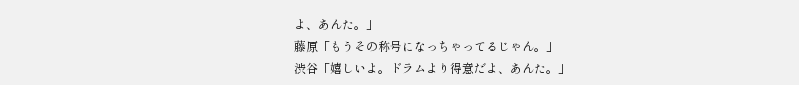よ、あんた。」
藤原「もうその称号になっちゃってるじゃん。」
渋谷「嬉しいよ。ドラムより得意だよ、あんた。」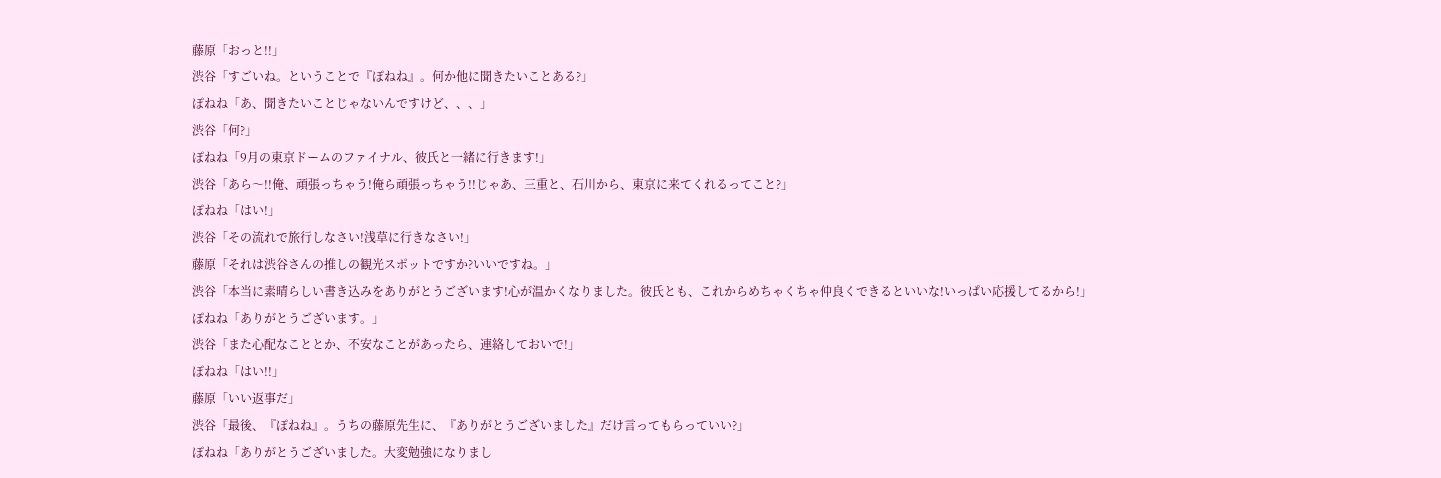藤原「おっと!!」
渋谷「すごいね。ということで『ぽねね』。何か他に聞きたいことある?」
ぽねね「あ、聞きたいことじゃないんですけど、、、」
渋谷「何?」
ぽねね「9月の東京ドームのファイナル、彼氏と一緒に行きます!」
渋谷「あら〜!!俺、頑張っちゃう!俺ら頑張っちゃう!!じゃあ、三重と、石川から、東京に来てくれるってこと?」
ぽねね「はい!」
渋谷「その流れで旅行しなさい!浅草に行きなさい!」
藤原「それは渋谷さんの推しの観光スポットですか?いいですね。」
渋谷「本当に素晴らしい書き込みをありがとうございます!心が温かくなりました。彼氏とも、これからめちゃくちゃ仲良くできるといいな!いっぱい応援してるから!」
ぽねね「ありがとうございます。」
渋谷「また心配なこととか、不安なことがあったら、連絡しておいで!」
ぽねね「はい!!」
藤原「いい返事だ」
渋谷「最後、『ぽねね』。うちの藤原先生に、『ありがとうございました』だけ言ってもらっていい?」
ぽねね「ありがとうございました。大変勉強になりまし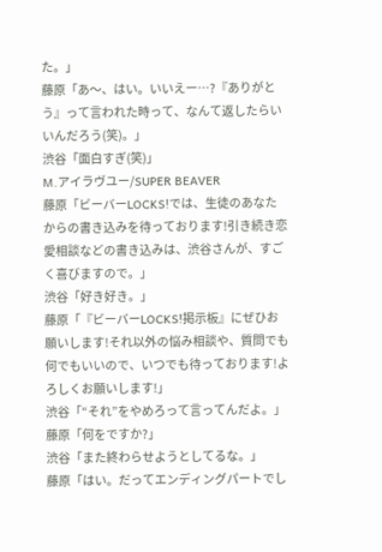た。」
藤原「あ〜、はい。いいえー…?『ありがとう』って言われた時って、なんて返したらいいんだろう(笑)。」
渋谷「面白すぎ(笑)」
M.アイラヴユー/SUPER BEAVER
藤原「ビーバーLOCKS!では、生徒のあなたからの書き込みを待っております!引き続き恋愛相談などの書き込みは、渋谷さんが、すごく喜びますので。」
渋谷「好き好き。」
藤原「『ビーバーLOCKS!掲示板』にぜひお願いします!それ以外の悩み相談や、質問でも何でもいいので、いつでも待っております!よろしくお願いします!」
渋谷「“それ”をやめろって言ってんだよ。」
藤原「何をですか?」
渋谷「また終わらせようとしてるな。」
藤原「はい。だってエンディングパートでし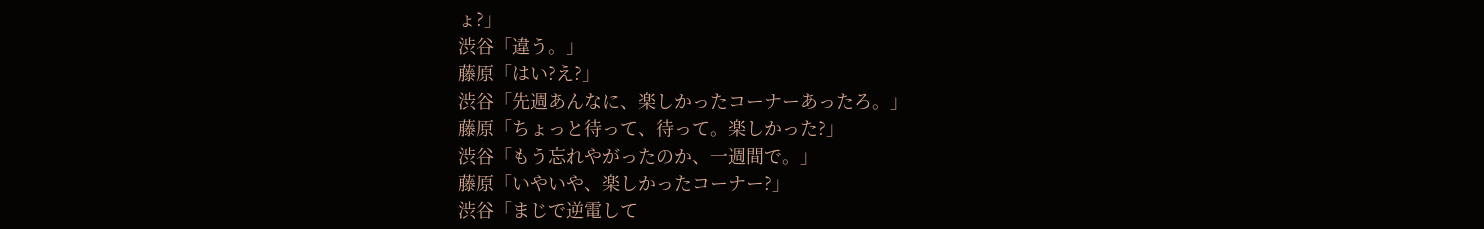ょ?」
渋谷「違う。」
藤原「はい?え?」
渋谷「先週あんなに、楽しかったコーナーあったろ。」
藤原「ちょっと待って、待って。楽しかった?」
渋谷「もう忘れやがったのか、一週間で。」
藤原「いやいや、楽しかったコーナー?」
渋谷「まじで逆電して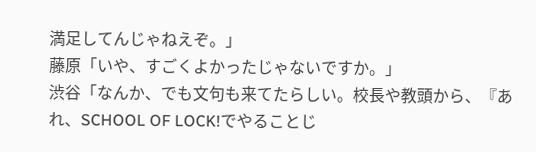満足してんじゃねえぞ。」
藤原「いや、すごくよかったじゃないですか。」
渋谷「なんか、でも文句も来てたらしい。校長や教頭から、『あれ、SCHOOL OF LOCK!でやることじ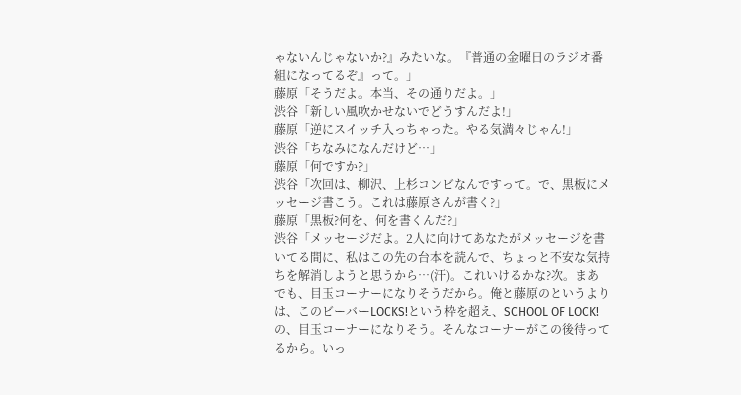ゃないんじゃないか?』みたいな。『普通の金曜日のラジオ番組になってるぞ』って。」
藤原「そうだよ。本当、その通りだよ。」
渋谷「新しい風吹かせないでどうすんだよ!」
藤原「逆にスイッチ入っちゃった。やる気満々じゃん!」
渋谷「ちなみになんだけど…」
藤原「何ですか?」
渋谷「次回は、柳沢、上杉コンビなんですって。で、黒板にメッセージ書こう。これは藤原さんが書く?」
藤原「黒板?何を、何を書くんだ?」
渋谷「メッセージだよ。2人に向けてあなたがメッセージを書いてる間に、私はこの先の台本を読んで、ちょっと不安な気持ちを解消しようと思うから…(汗)。これいけるかな?次。まあでも、目玉コーナーになりそうだから。俺と藤原のというよりは、このビーバーLOCKS!という枠を超え、SCHOOL OF LOCK!の、目玉コーナーになりそう。そんなコーナーがこの後待ってるから。いっ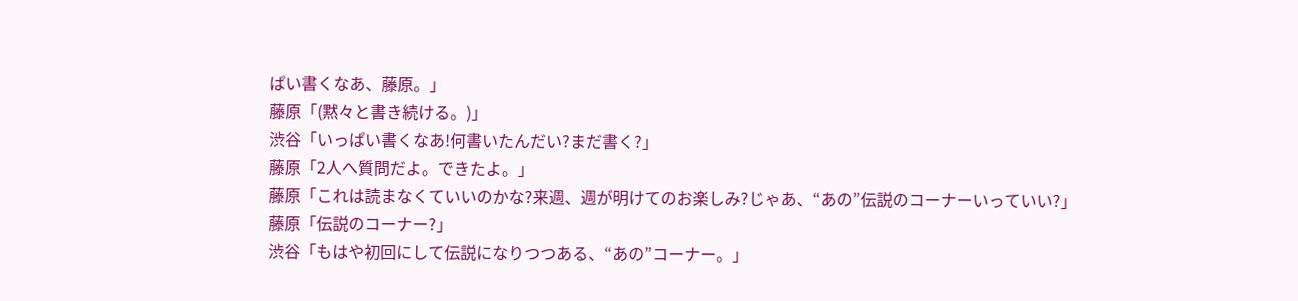ぱい書くなあ、藤原。」
藤原「(黙々と書き続ける。)」
渋谷「いっぱい書くなあ!何書いたんだい?まだ書く?」
藤原「2人へ質問だよ。できたよ。」
藤原「これは読まなくていいのかな?来週、週が明けてのお楽しみ?じゃあ、“あの”伝説のコーナーいっていい?」
藤原「伝説のコーナー?」
渋谷「もはや初回にして伝説になりつつある、“あの”コーナー。」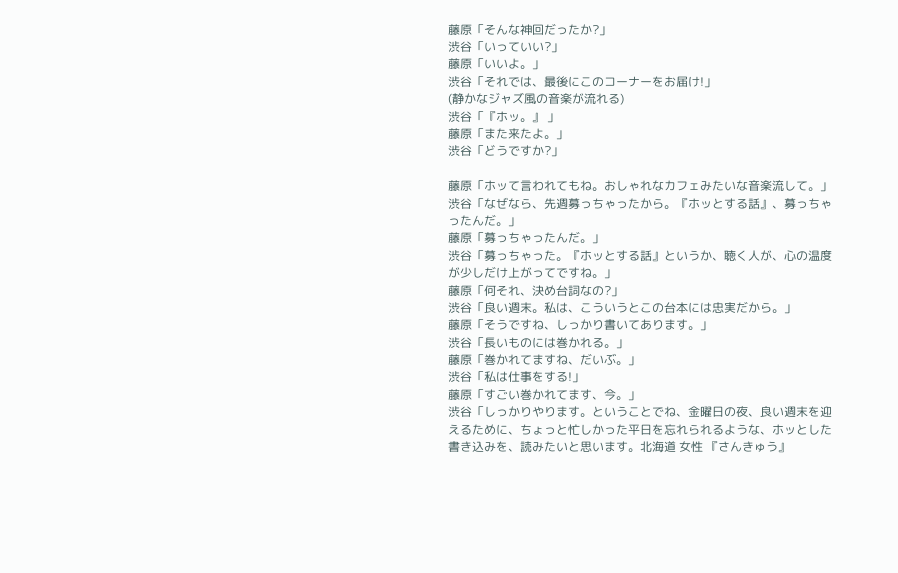藤原「そんな神回だったか?」
渋谷「いっていい?」
藤原「いいよ。」
渋谷「それでは、最後にこのコーナーをお届け!」
(静かなジャズ風の音楽が流れる)
渋谷「『ホッ。』 」
藤原「また来たよ。」
渋谷「どうですか?」

藤原「ホッて言われてもね。おしゃれなカフェみたいな音楽流して。」
渋谷「なぜなら、先週募っちゃったから。『ホッとする話』、募っちゃったんだ。」
藤原「募っちゃったんだ。」
渋谷「募っちゃった。『ホッとする話』というか、聴く人が、心の温度が少しだけ上がってですね。」
藤原「何それ、決め台詞なの?」
渋谷「良い週末。私は、こういうとこの台本には忠実だから。」
藤原「そうですね、しっかり書いてあります。」
渋谷「長いものには巻かれる。」
藤原「巻かれてますね、だいぶ。」
渋谷「私は仕事をする!」
藤原「すごい巻かれてます、今。」
渋谷「しっかりやります。ということでね、金曜日の夜、良い週末を迎えるために、ちょっと忙しかった平日を忘れられるような、ホッとした書き込みを、読みたいと思います。北海道 女性 『さんきゅう』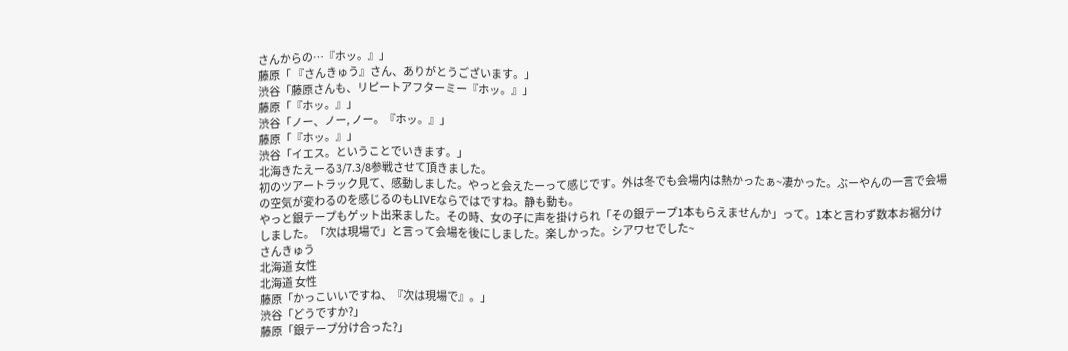さんからの…『ホッ。』」
藤原「 『さんきゅう』さん、ありがとうございます。」
渋谷「藤原さんも、リピートアフターミー『ホッ。』」
藤原「『ホッ。』」
渋谷「ノー、ノー, ノー。『ホッ。』」
藤原「『ホッ。』」
渋谷「イエス。ということでいきます。」
北海きたえーる3/7.3/8参戦させて頂きました。
初のツアートラック見て、感動しました。やっと会えたーって感じです。外は冬でも会場内は熱かったぁ~凄かった。ぶーやんの一言で会場の空気が変わるのを感じるのもLIVEならではですね。静も動も。
やっと銀テープもゲット出来ました。その時、女の子に声を掛けられ「その銀テープ1本もらえませんか」って。1本と言わず数本お裾分けしました。「次は現場で」と言って会場を後にしました。楽しかった。シアワセでした~
さんきゅう
北海道 女性
北海道 女性
藤原「かっこいいですね、『次は現場で』。」
渋谷「どうですか?」
藤原「銀テープ分け合った?」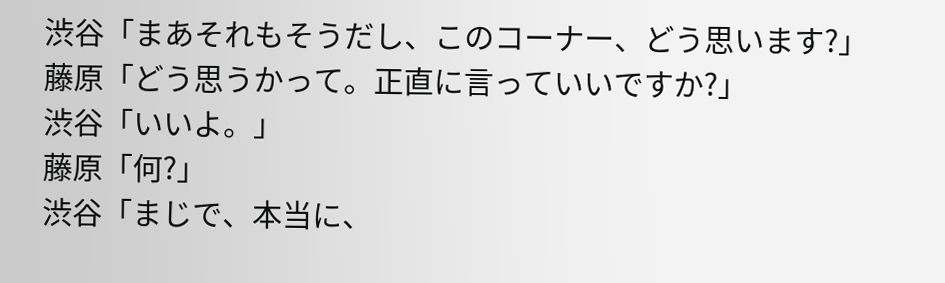渋谷「まあそれもそうだし、このコーナー、どう思います?」
藤原「どう思うかって。正直に言っていいですか?」
渋谷「いいよ。」
藤原「何?」
渋谷「まじで、本当に、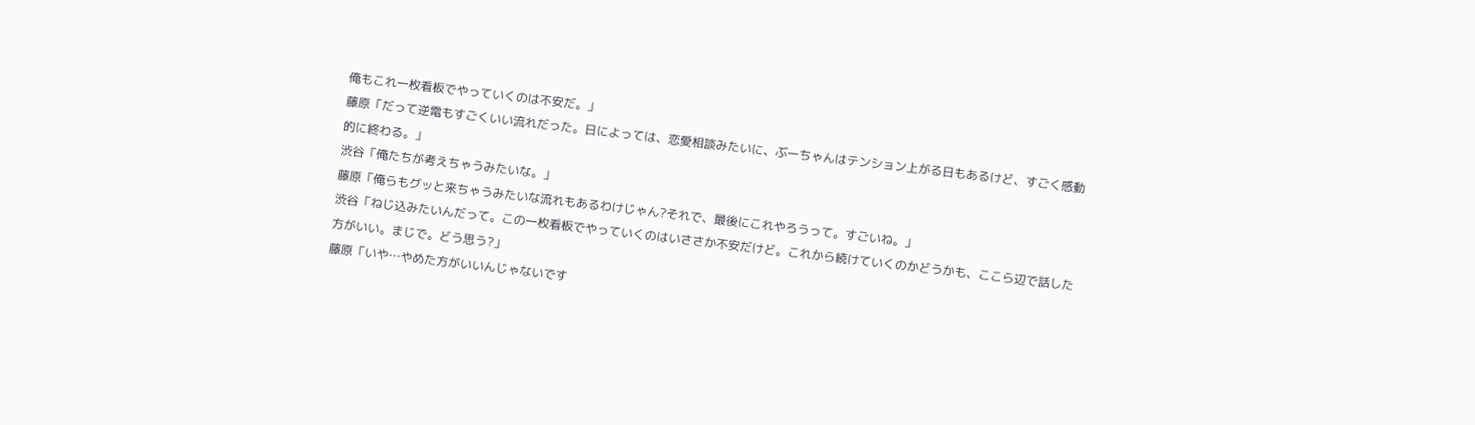俺もこれ一枚看板でやっていくのは不安だ。」
藤原「だって逆電もすごくいい流れだった。日によっては、恋愛相談みたいに、ぶーちゃんはテンション上がる日もあるけど、すごく感動的に終わる。」
渋谷「俺たちが考えちゃうみたいな。」
藤原「俺らもグッと来ちゃうみたいな流れもあるわけじゃん?それで、最後にこれやろうって。すごいね。」
渋谷「ねじ込みたいんだって。この一枚看板でやっていくのはいささか不安だけど。これから続けていくのかどうかも、ここら辺で話した方がいい。まじで。どう思う?」
藤原「いや…やめた方がいいんじゃないです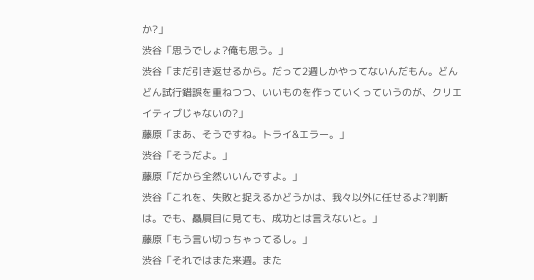か?」
渋谷「思うでしょ?俺も思う。」
渋谷「まだ引き返せるから。だって2週しかやってないんだもん。どんどん試行錯誤を重ねつつ、いいものを作っていくっていうのが、クリエイティブじゃないの?」
藤原「まあ、そうですね。トライ&エラー。」
渋谷「そうだよ。」
藤原「だから全然いいんですよ。」
渋谷「これを、失敗と捉えるかどうかは、我々以外に任せるよ?判断は。でも、贔屓目に見ても、成功とは言えないと。」
藤原「もう言い切っちゃってるし。」
渋谷「それではまた来週。また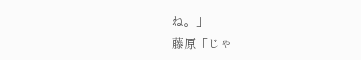ね。」
藤原「じゃ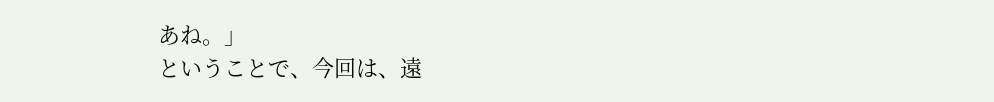あね。」
ということで、今回は、遠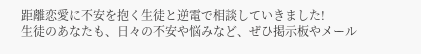距離恋愛に不安を抱く生徒と逆電で相談していきました!
生徒のあなたも、日々の不安や悩みなど、ぜひ掲示板やメール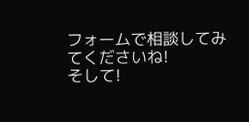フォームで相談してみてくださいね!
そして!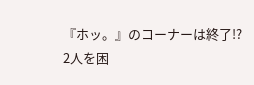『ホッ。』のコーナーは終了!?
2人を困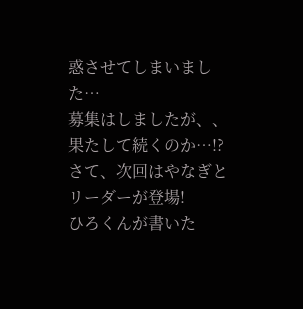惑させてしまいました…
募集はしましたが、、果たして続くのか…!?
さて、次回はやなぎとリーダーが登場!
ひろくんが書いた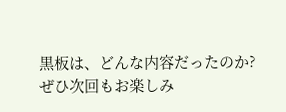黒板は、どんな内容だったのか?
ぜひ次回もお楽しみ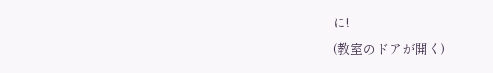に!
(教室のドアが開く)